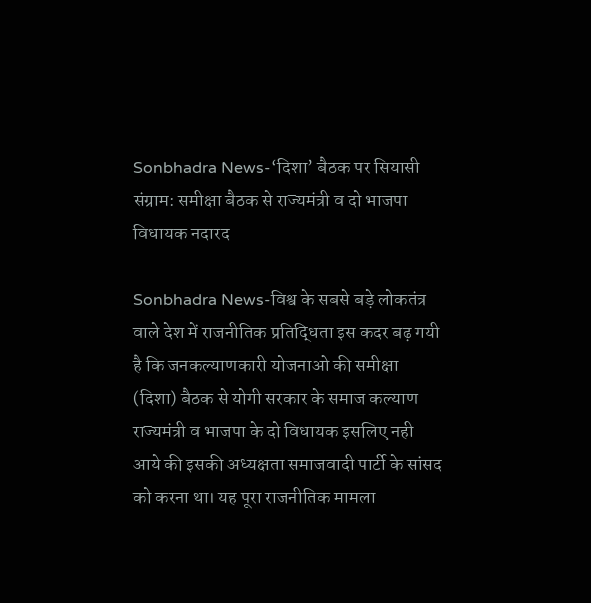Sonbhadra News-‘दिशा’ बैठक पर सियासी संग्राम: समीक्षा बैठक से राज्यमंत्री व दो भाजपा विधायक नदारद

Sonbhadra News-विश्व के सबसे बड़े लोकतंत्र वाले देश में राजनीतिक प्रतिद्धिता इस कदर बढ़ गयी है कि जनकल्याणकारी योजनाओ की समीक्षा (दिशा) बैठक से योगी सरकार के समाज कल्याण राज्यमंत्री व भाजपा के दो विधायक इसलिए नही आये की इसकी अध्यक्षता समाजवादी पार्टी के सांसद को करना था। यह पूरा राजनीतिक मामला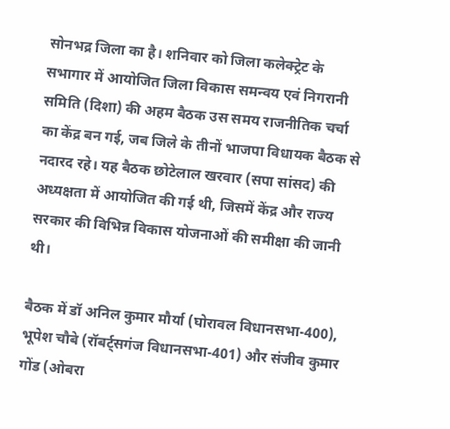सोनभद्र जिला का है। शनिवार को जिला कलेक्ट्रेट के सभागार में आयोजित जिला विकास समन्वय एवं निगरानी समिति (दिशा) की अहम बैठक उस समय राजनीतिक चर्चा का केंद्र बन गई, जब जिले के तीनों भाजपा विधायक बैठक से नदारद रहे। यह बैठक छोटेलाल खरवार (सपा सांसद) की अध्यक्षता में आयोजित की गई थी, जिसमें केंद्र और राज्य सरकार की विभिन्न विकास योजनाओं की समीक्षा की जानी थी।

बैठक में डॉ अनिल कुमार मौर्या (घोरावल विधानसभा-400), भूपेश चौबे (रॉबर्ट्सगंज विधानसभा-401) और संजीव कुमार गोंड (ओबरा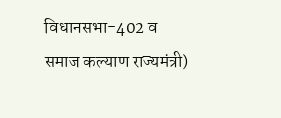विधानसभा-402 व समाज कल्याण राज्यमंत्री)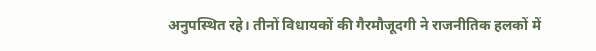अनुपस्थित रहे। तीनों विधायकों की गैरमौजूदगी ने राजनीतिक हलकों में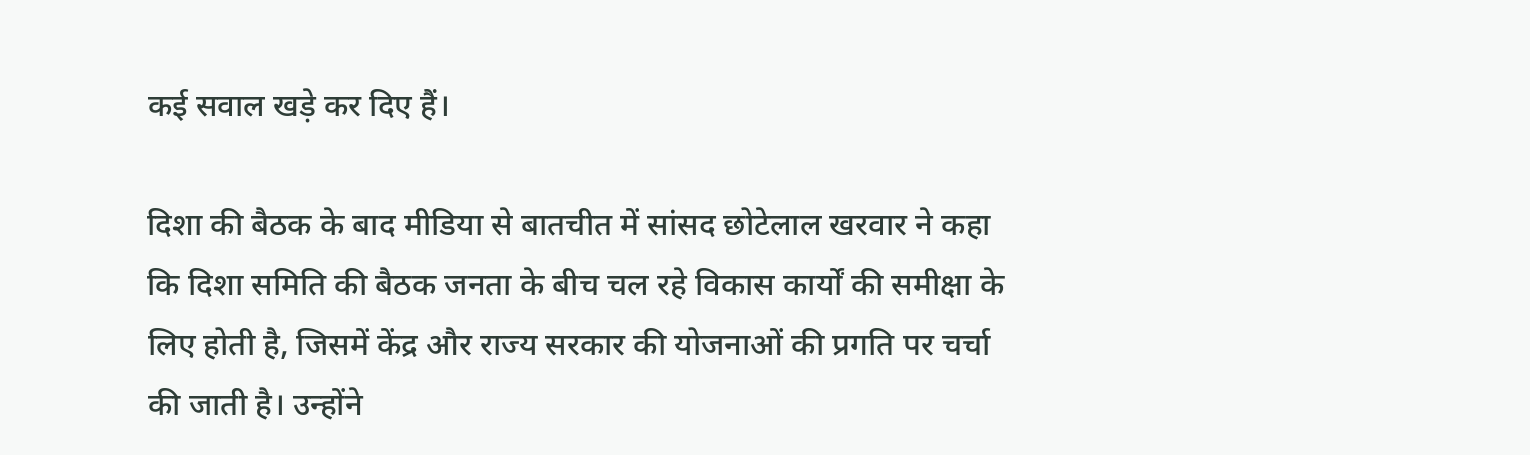कई सवाल खड़े कर दिए हैं।

दिशा की बैठक के बाद मीडिया से बातचीत में सांसद छोटेलाल खरवार ने कहा कि दिशा समिति की बैठक जनता के बीच चल रहे विकास कार्यों की समीक्षा के लिए होती है, जिसमें केंद्र और राज्य सरकार की योजनाओं की प्रगति पर चर्चा की जाती है। उन्होंने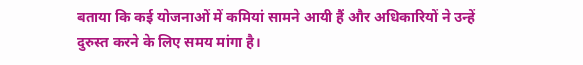बताया कि कई योजनाओं में कमियां सामने आयी हैं और अधिकारियों ने उन्हें दुरुस्त करने के लिए समय मांगा है।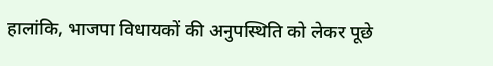हालांकि, भाजपा विधायकों की अनुपस्थिति को लेकर पूछे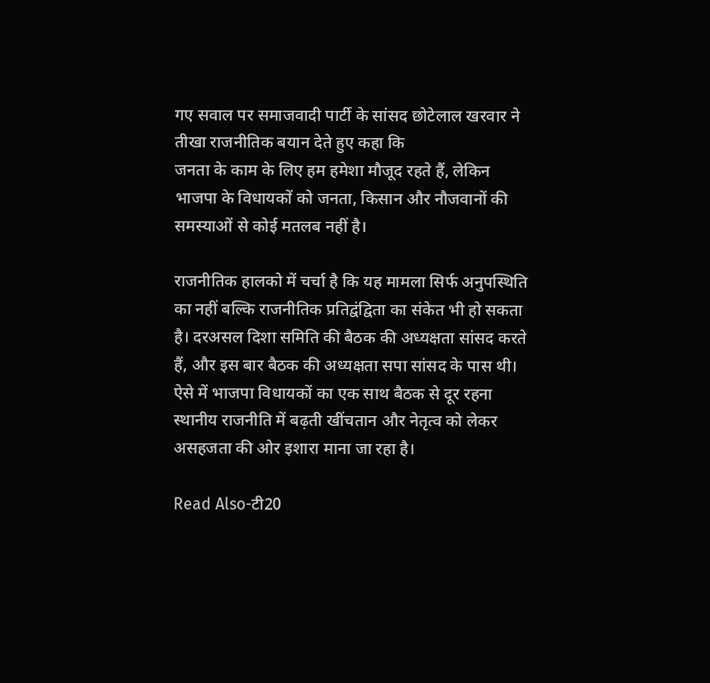गए सवाल पर समाजवादी पार्टी के सांसद छोटेलाल खरवार ने तीखा राजनीतिक बयान देते हुए कहा कि
जनता के काम के लिए हम हमेशा मौजूद रहते हैं, लेकिन भाजपा के विधायकों को जनता, किसान और नौजवानों की समस्याओं से कोई मतलब नहीं है।

राजनीतिक हालको में चर्चा है कि यह मामला सिर्फ अनुपस्थिति का नहीं बल्कि राजनीतिक प्रतिद्वंद्विता का संकेत भी हो सकता है। दरअसल दिशा समिति की बैठक की अध्यक्षता सांसद करते हैं, और इस बार बैठक की अध्यक्षता सपा सांसद के पास थी। ऐसे में भाजपा विधायकों का एक साथ बैठक से दूर रहना स्थानीय राजनीति में बढ़ती खींचतान और नेतृत्व को लेकर असहजता की ओर इशारा माना जा रहा है।

Read Also-टी20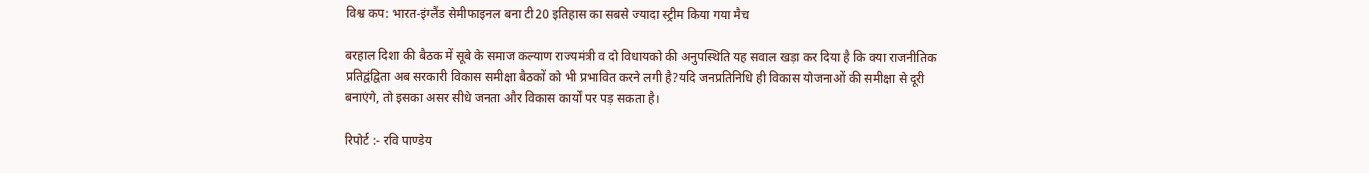विश्व कप: भारत-इंग्लैंड सेमीफाइनल बना टी20 इतिहास का सबसे ज्यादा स्ट्रीम किया गया मैच

बरहाल दिशा की बैठक में सूबे के समाज कल्याण राज्यमंत्री व दो विधायको की अनुपस्थिति यह सवाल खड़ा कर दिया है कि क्या राजनीतिक प्रतिद्वंद्विता अब सरकारी विकास समीक्षा बैठकों को भी प्रभावित करने लगी है?यदि जनप्रतिनिधि ही विकास योजनाओं की समीक्षा से दूरी बनाएंगे, तो इसका असर सीधे जनता और विकास कार्यों पर पड़ सकता है।

रिपोर्ट :- रवि पाण्डेय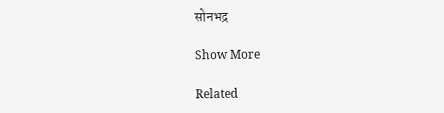सोनभद्र

Show More

Related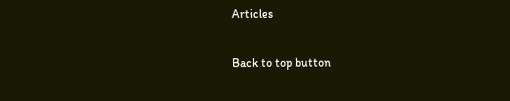Articles

Back to top button